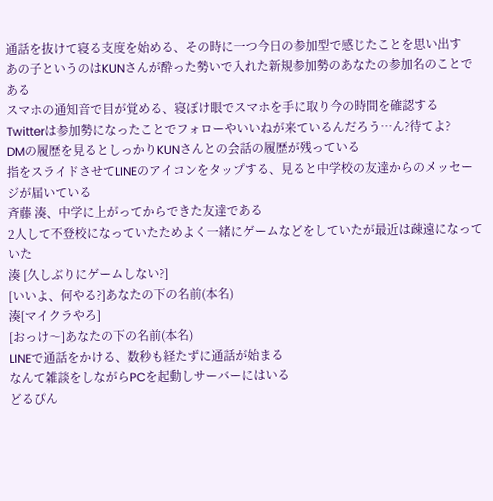通話を抜けて寝る支度を始める、その時に一つ今日の参加型で感じたことを思い出す
あの子というのはKUNさんが酔った勢いで入れた新規参加勢のあなたの参加名のことである
スマホの通知音で目が覚める、寝ぼけ眼でスマホを手に取り今の時間を確認する
Twitterは参加勢になったことでフォローやいいねが来ているんだろう…ん?待てよ?
DMの履歴を見るとしっかりKUNさんとの会話の履歴が残っている
指をスライドさせてLINEのアイコンをタップする、見ると中学校の友達からのメッセージが届いている
斉藤 湊、中学に上がってからできた友達である
2人して不登校になっていたためよく一緒にゲームなどをしていたが最近は疎遠になっていた
湊 [久しぶりにゲームしない?]
[いいよ、何やる?]あなたの下の名前(本名)
湊[マイクラやろ]
[おっけ〜]あなたの下の名前(本名)
LINEで通話をかける、数秒も経たずに通話が始まる
なんて雑談をしながらPCを起動しサーバーにはいる
どるぴん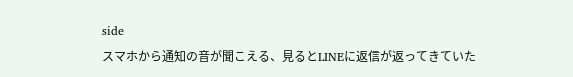side
スマホから通知の音が聞こえる、見るとLINEに返信が返ってきていた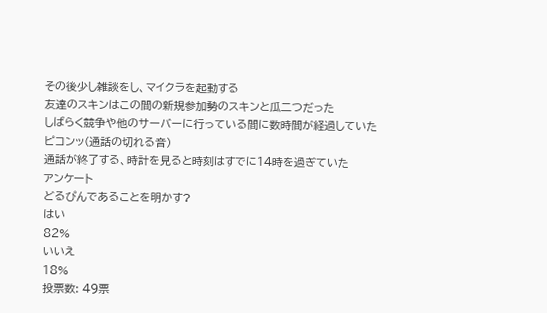その後少し雑談をし、マイクラを起動する
友達のスキンはこの間の新規参加勢のスキンと瓜二つだった
しばらく競争や他のサーバーに行っている間に数時間が経過していた
ピコンッ(通話の切れる音)
通話が終了する、時計を見ると時刻はすでに14時を過ぎていた
アンケート
どるぴんであることを明かす?
はい
82%
いいえ
18%
投票数: 49票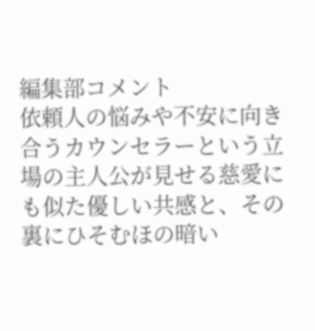編集部コメント
依頼人の悩みや不安に向き合うカウンセラーという立場の主人公が見せる慈愛にも似た優しい共感と、その裏にひそむほの暗い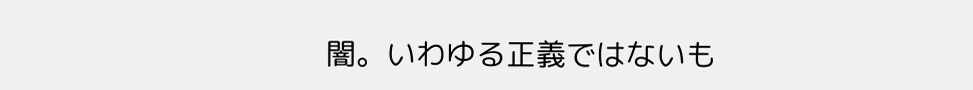闇。いわゆる正義ではないも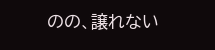のの、譲れない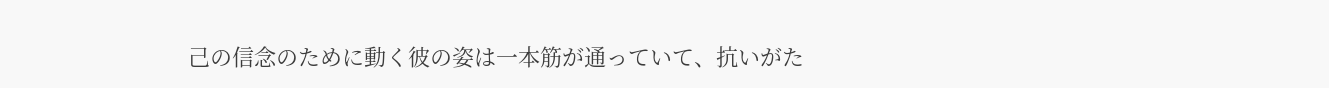己の信念のために動く彼の姿は一本筋が通っていて、抗いがた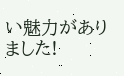い魅力がありました!